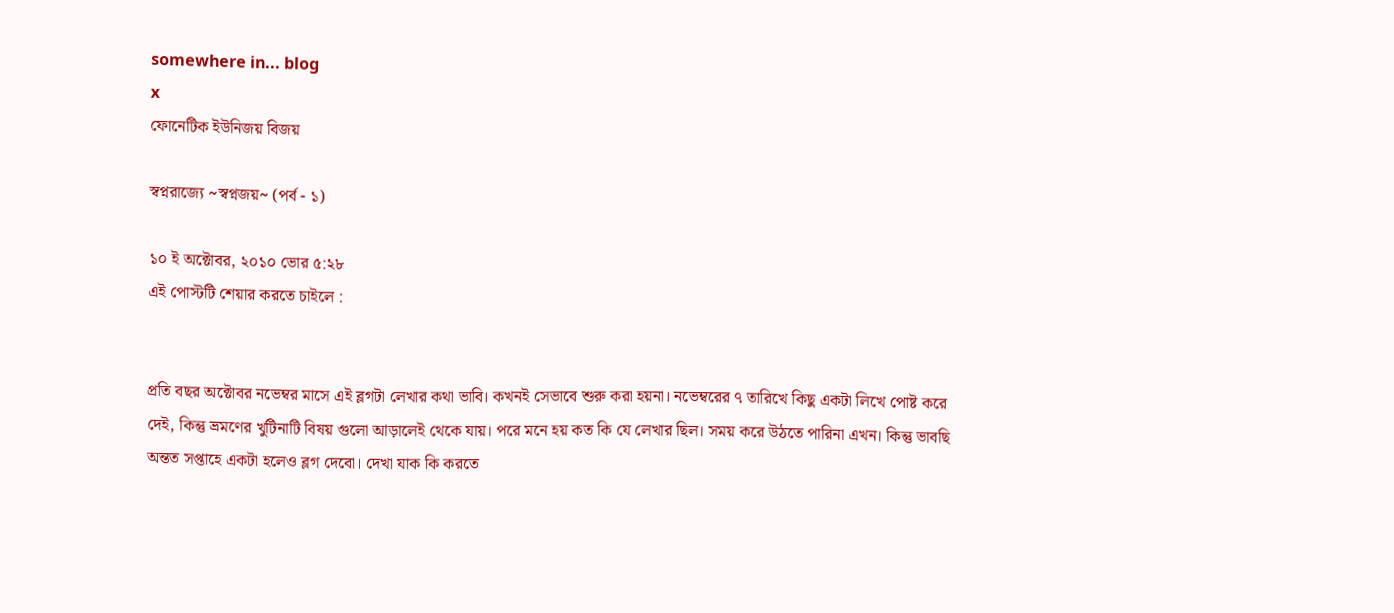somewhere in... blog
x
ফোনেটিক ইউনিজয় বিজয়

স্বপ্নরাজ্যে ~স্বপ্নজয়~ (পর্ব - ১)

১০ ই অক্টোবর, ২০১০ ভোর ৫:২৮
এই পোস্টটি শেয়ার করতে চাইলে :


প্রতি বছর অক্টোবর নভেম্বর মাসে এই ব্লগটা লেখার কথা ভাবি। কখনই সেভাবে শুরু করা হয়না। নভেম্বরের ৭ তারিখে কিছু একটা লিখে পোষ্ট করে দেই, কিন্তু ভ্রমণের খুটিনাটি বিষয় গুলো আড়ালেই থেকে যায়। পরে মনে হয় কত কি যে লেখার ছিল। সময় করে উঠতে পারিনা এখন। কিন্তু ভাবছি অন্তত সপ্তাহে একটা হলেও ব্লগ দেবো। দেখা যাক কি করতে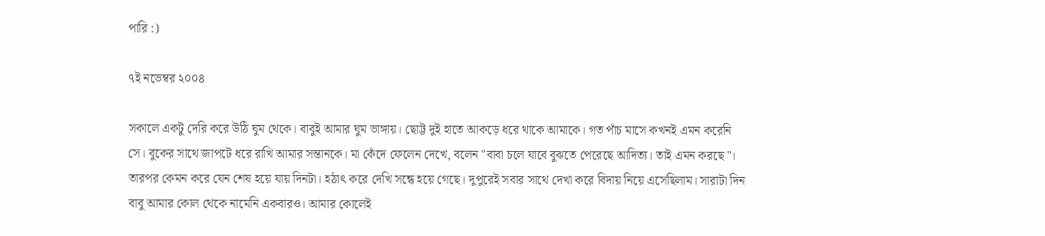পারি :)

৭ই নভেম্বর ২০০৪

সকালে একটু দেরি করে উঠি ঘুম থেকে। বাবুই আমার ঘুম ভাঙ্গায়। ছোট্ট দুই হাতে আকড়ে ধরে থাকে আমাকে। গত পাঁচ মাসে কখনই এমন করেনি সে। বুকের সাথে জাপটে ধরে রাখি আমার সন্তানকে। মা কেঁদে ফেলেন দেখে, বলেন "বাবা চলে যাবে বুঝতে পেরেছে আদিত্য। তাই এমন করছে"। তারপর কেমন করে যেন শেষ হয়ে যায় দিনটা। হঠাৎ করে দেখি সন্ধে হয়ে গেছে। দুপুরেই সবার সাথে দেখা করে বিদায় নিয়ে এসেছিলাম। সারাটা দিন বাবু আমার কোল থেকে নামেনি একবারও। আমার কোলেই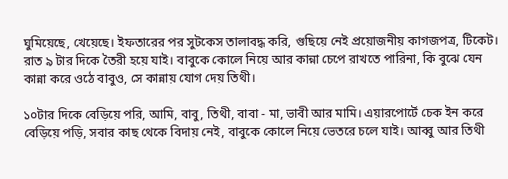ঘুমিয়েছে, খেয়েছে। ইফতারের পর সুটকেস তালাবদ্ধ করি, গুছিয়ে নেই প্রয়োজনীয় কাগজপত্র, টিকেট। রাত ৯ টার দিকে তৈরী হয়ে যাই। বাবুকে কোলে নিয়ে আর কান্না চেপে রাখতে পারিনা, কি বুঝে যেন কান্না করে ওঠে বাবুও, সে কান্নায় যোগ দেয় তিথী।

১০টার দিকে বেড়িয়ে পরি, আমি, বাবু, তিথী, বাবা - মা, ভাবী আর মামি। এয়ারপোর্টে চেক ইন করে বেড়িয়ে পড়ি, সবার কাছ থেকে বিদায় নেই, বাবুকে কোলে নিয়ে ভেতরে চলে যাই। আব্বু আর তিথী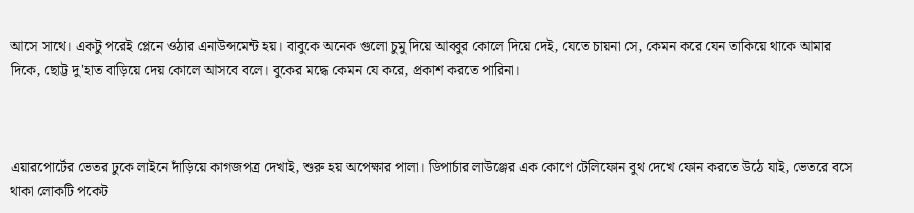আসে সাথে। একটু পরেই প্লেনে ওঠার এনাউন্সমেন্ট হয়। বাবুকে অনেক গুলো চুমু দিয়ে আব্বুর কোলে দিয়ে দেই, যেতে চায়না সে, কেমন করে যেন তাকিয়ে থাকে আমার দিকে, ছোট্ট দু'হাত বাড়িয়ে দেয় কোলে আসবে বলে। বুকের মদ্ধে কেমন যে করে, প্রকাশ করতে পারিনা।



এয়ারপোর্টের ভেতর ঢুকে লাইনে দাঁড়িয়ে কাগজপত্র দেখাই, শুরু হয় অপেক্ষার পালা। ডিপার্চার লাউঞ্জের এক কোণে টেলিফোন বুথ দেখে ফোন করতে উঠে যাই, ভেতরে বসে থাকা লোকটি পকেট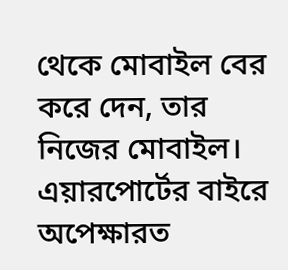থেকে মোবাইল বের করে দেন, তার নিজের মোবাইল। এয়ারপোর্টের বাইরে অপেক্ষারত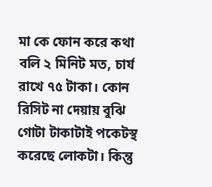মা কে ফোন করে কথা বলি ২ মিনিট মত, চার্য রাখে ৭৫ টাকা। কোন রিসিট না দেয়ায় বুঝি গোটা টাকাটাই পকেটস্থ করেছে লোকটা। কিন্তু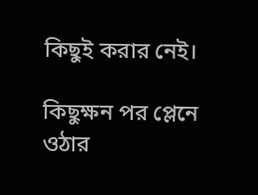কিছুই করার নেই।

কিছুক্ষন পর প্লেনে ওঠার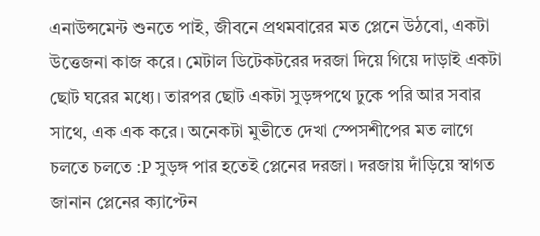এনাউন্সমেন্ট শুনতে পাই, জীবনে প্রথমবারের মত প্লেনে উঠবো, একটা উত্তেজনা কাজ করে। মেটাল ডিটেকটরের দরজা দিয়ে গিয়ে দাড়াই একটা ছোট ঘরের মধ্যে। তারপর ছোট একটা সুড়ঙ্গপথে ঢুকে পরি আর সবার সাথে, এক এক করে। অনেকটা মুভীতে দেখা স্পেসশীপের মত লাগে চলতে চলতে :P সুড়ঙ্গ পার হতেই প্লেনের দরজা। দরজায় দাঁড়িয়ে স্বাগত জানান প্লেনের ক্যাপ্টেন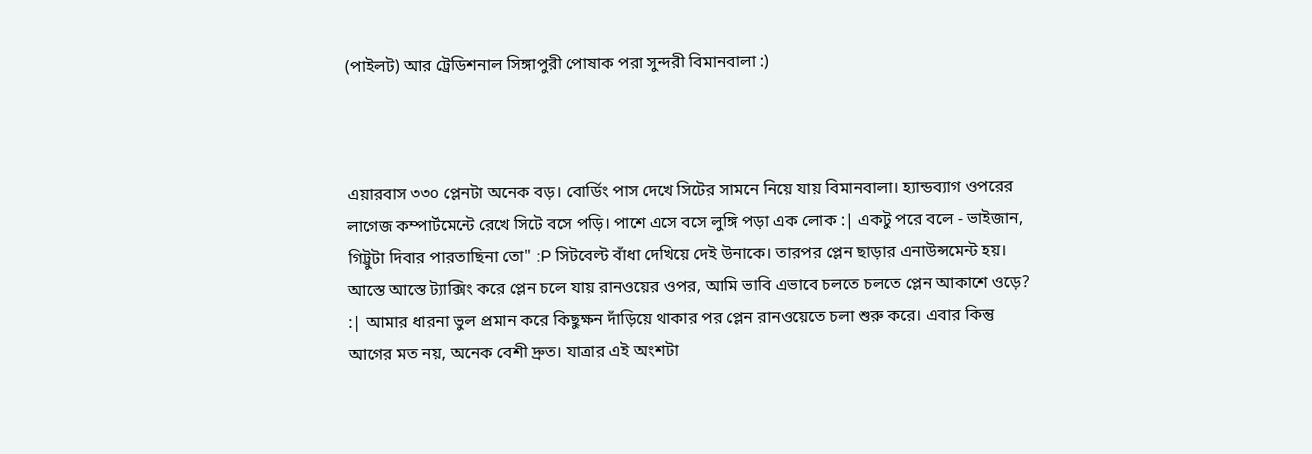(পাইলট) আর ট্রেডিশনাল সিঙ্গাপুরী পোষাক পরা সুন্দরী বিমানবালা :)



এয়ারবাস ৩৩০ প্লেনটা অনেক বড়। বোর্ডিং পাস দেখে সিটের সামনে নিয়ে যায় বিমানবালা। হ্যান্ডব্যাগ ওপরের লাগেজ কম্পার্টমেন্টে রেখে সিটে বসে পড়ি। পাশে এসে বসে লুঙ্গি পড়া এক লোক :| একটু পরে বলে - ভাইজান, গিট্টুটা দিবার পারতাছিনা তো" :P সিটবেল্ট বাঁধা দেখিয়ে দেই উনাকে। তারপর প্লেন ছাড়ার এনাউন্সমেন্ট হয়। আস্তে আস্তে ট্যাক্সিং করে প্লেন চলে যায় রানওয়ের ওপর, আমি ভাবি এভাবে চলতে চলতে প্লেন আকাশে ওড়ে? :| আমার ধারনা ভুল প্রমান করে কিছুক্ষন দাঁড়িয়ে থাকার পর প্লেন রানওয়েতে চলা শুরু করে। এবার কিন্তু আগের মত নয়, অনেক বেশী দ্রুত। যাত্রার এই অংশটা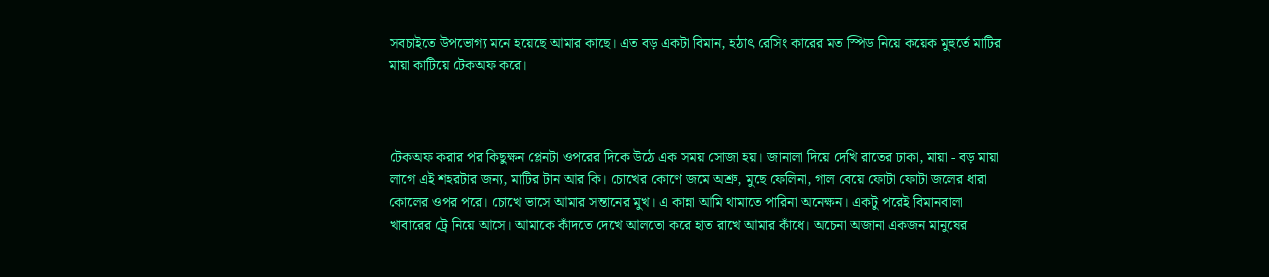সবচাইতে উপভোগ্য মনে হয়েছে আমার কাছে। এত বড় একটা বিমান, হঠাৎ রেসিং কারের মত স্পিড নিয়ে কয়েক মুহুর্তে মাটির মায়া কাটিয়ে টেকঅফ করে।



টেকঅফ করার পর কিছুক্ষন প্লেনটা ওপরের দিকে উঠে এক সময় সোজা হয়। জানালা দিয়ে দেখি রাতের ঢাকা, মায়া - বড় মায়া লাগে এই শহরটার জন্য, মাটির টান আর কি। চোখের কোণে জমে অশ্রু, মুছে ফেলিনা, গাল বেয়ে ফোটা ফোটা জলের ধারা কোলের ওপর পরে। চোখে ভাসে আমার সন্তানের মুখ। এ কান্না আমি থামাতে পারিনা অনেক্ষন। একটু পরেই বিমানবালা খাবারের ট্রে নিয়ে আসে। আমাকে কাঁদতে দেখে আলতো করে হাত রাখে আমার কাঁধে। অচেনা অজানা একজন মানুষের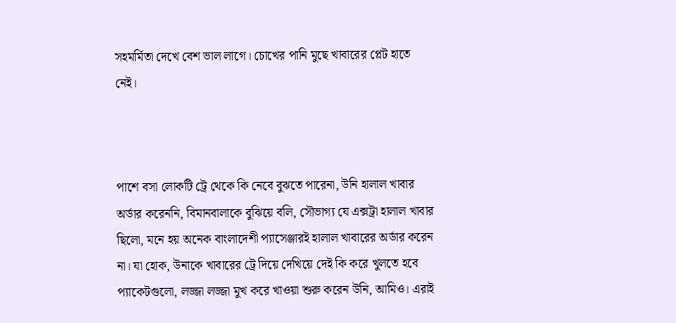সহমর্মিতা দেখে বেশ ভাল লাগে। চোখের পানি মুছে খাবারের প্লেট হাতে নেই।



পাশে বসা লোকটি ট্রে থেকে কি নেবে বুঝতে পারেনা, উনি হালাল খাবার অর্ডার করেননি, বিমানবালাকে বুঝিয়ে বলি, সৌভাগ্য যে এক্সট্রা হালাল খাবার ছিলো, মনে হয় অনেক বাংলাদেশী প্যাসেঞ্জারই হালাল খাবারের অর্ডার করেন না। যা হোক, উনাকে খাবারের ট্রে দিয়ে দেখিয়ে দেই কি করে খুলতে হবে প্যাকেটগুলো, লজ্জা লজ্জা মুখ করে খাওয়া শুরু করেন উনি, আমিও। এরাই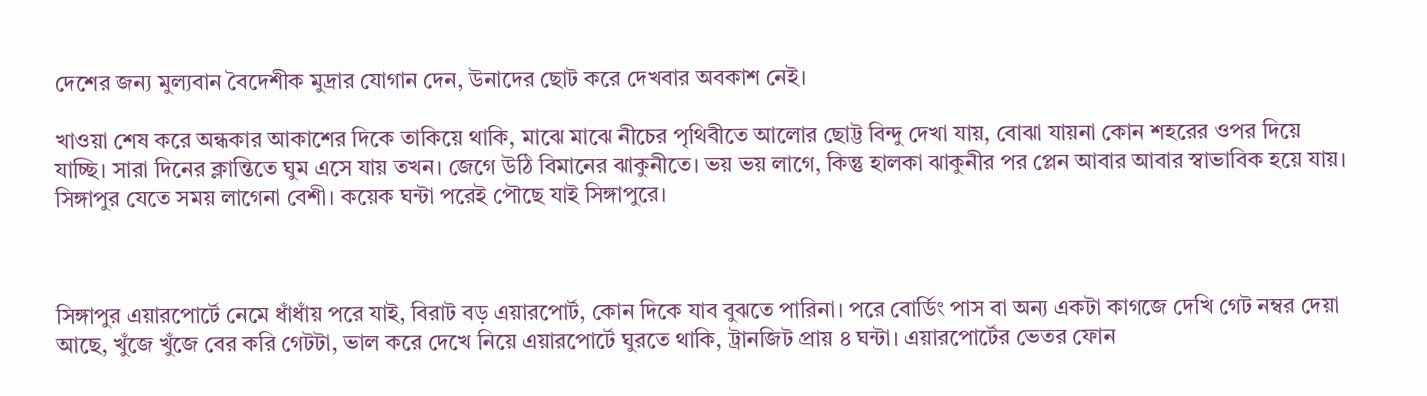দেশের জন্য মুল্যবান বৈদেশীক মুদ্রার যোগান দেন, উনাদের ছোট করে দেখবার অবকাশ নেই।

খাওয়া শেষ করে অন্ধকার আকাশের দিকে তাকিয়ে থাকি, মাঝে মাঝে নীচের পৃথিবীতে আলোর ছোট্ট বিন্দু দেখা যায়, বোঝা যায়না কোন শহরের ওপর দিয়ে যাচ্ছি। সারা দিনের ক্লান্তিতে ঘুম এসে যায় তখন। জেগে উঠি বিমানের ঝাকুনীতে। ভয় ভয় লাগে, কিন্তু হালকা ঝাকুনীর পর প্লেন আবার আবার স্বাভাবিক হয়ে যায়। সিঙ্গাপুর যেতে সময় লাগেনা বেশী। কয়েক ঘন্টা পরেই পৌছে যাই সিঙ্গাপুরে।



সিঙ্গাপুর এয়ারপোর্টে নেমে ধাঁধাঁয় পরে যাই, বিরাট বড় এয়ারপোর্ট, কোন দিকে যাব বুঝতে পারিনা। পরে বোর্ডিং পাস বা অন্য একটা কাগজে দেখি গেট নম্বর দেয়া আছে, খুঁজে খুঁজে বের করি গেটটা, ভাল করে দেখে নিয়ে এয়ারপোর্টে ঘুরতে থাকি, ট্রানজিট প্রায় ৪ ঘন্টা। এয়ারপোর্টের ভেতর ফোন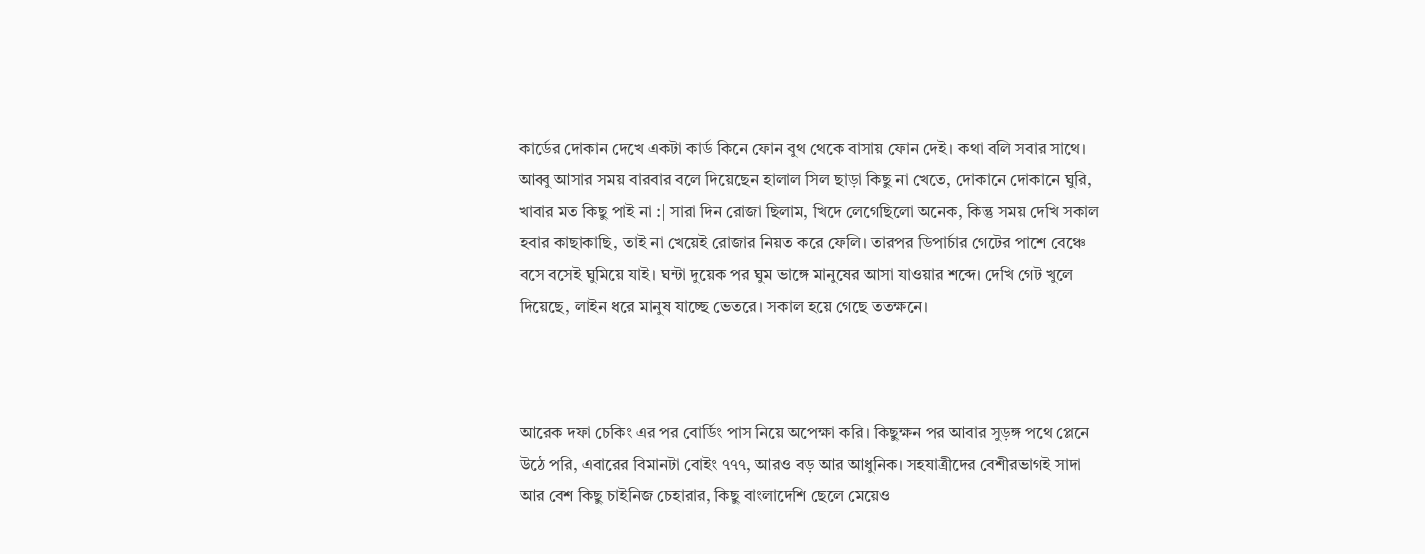কার্ডের দোকান দেখে একটা কার্ড কিনে ফোন বুথ থেকে বাসায় ফোন দেই। কথা বলি সবার সাথে। আব্বু আসার সময় বারবার বলে দিয়েছেন হালাল সিল ছাড়া কিছু না খেতে, দোকানে দোকানে ঘুরি, খাবার মত কিছু পাই না :| সারা দিন রোজা ছিলাম, খিদে লেগেছিলো অনেক, কিন্তু সময় দেখি সকাল হবার কাছাকাছি, তাই না খেয়েই রোজার নিয়ত করে ফেলি। তারপর ডিপার্চার গেটের পাশে বেঞ্চে বসে বসেই ঘুমিয়ে যাই। ঘন্টা দুয়েক পর ঘুম ভাঙ্গে মানুষের আসা যাওয়ার শব্দে। দেখি গেট খুলে দিয়েছে, লাইন ধরে মানুষ যাচ্ছে ভেতরে। সকাল হয়ে গেছে ততক্ষনে।



আরেক দফা চেকিং এর পর বোর্ডিং পাস নিয়ে অপেক্ষা করি। কিছুক্ষন পর আবার সুড়ঙ্গ পথে প্লেনে উঠে পরি, এবারের বিমানটা বোইং ৭৭৭, আরও বড় আর আধুনিক। সহযাত্রীদের বেশীরভাগই সাদা আর বেশ কিছু চাইনিজ চেহারার, কিছু বাংলাদেশি ছেলে মেয়েও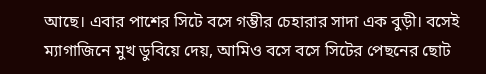আছে। এবার পাশের সিটে বসে গম্ভীর চেহারার সাদা এক বুড়ী। বসেই ম্যাগাজিনে মুখ ডুবিয়ে দেয়, আমিও বসে বসে সিটের পেছনের ছোট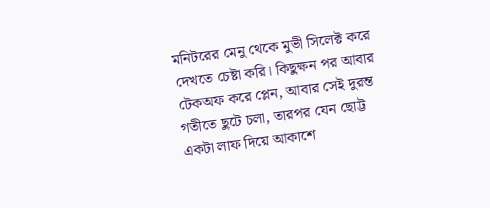মনিটরের মেনু থেকে মুভী সিলেক্ট করে দেখতে চেষ্টা করি। কিছুক্ষন পর আবার টেকঅফ করে প্লেন, আবার সেই দুরন্ত গতীতে ছুটে চলা, তারপর যেন ছোট্ট একটা লাফ দিয়ে আকাশে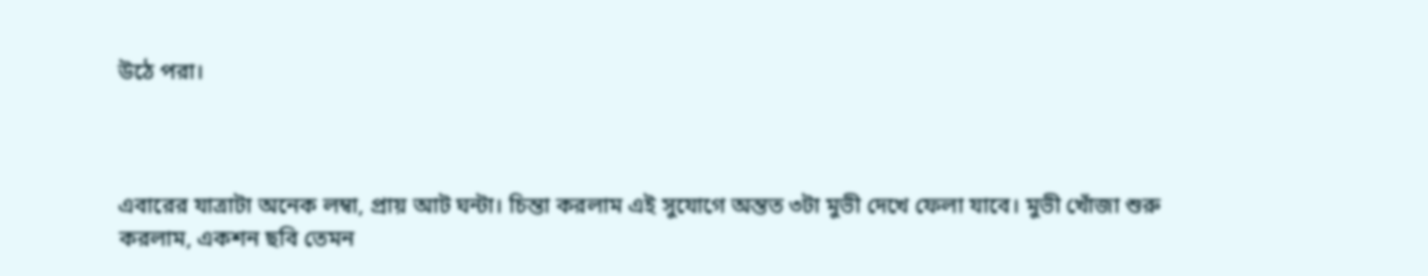উঠে পরা।



এবারের যাত্রাটা অনেক লম্বা, প্রায় আট ঘন্টা। চিন্তা করলাম এই সুযোগে অন্তত ৩টা মুভী দেখে ফেলা যাবে। মুভী খোঁজা শুরু করলাম, একশন ছবি তেমন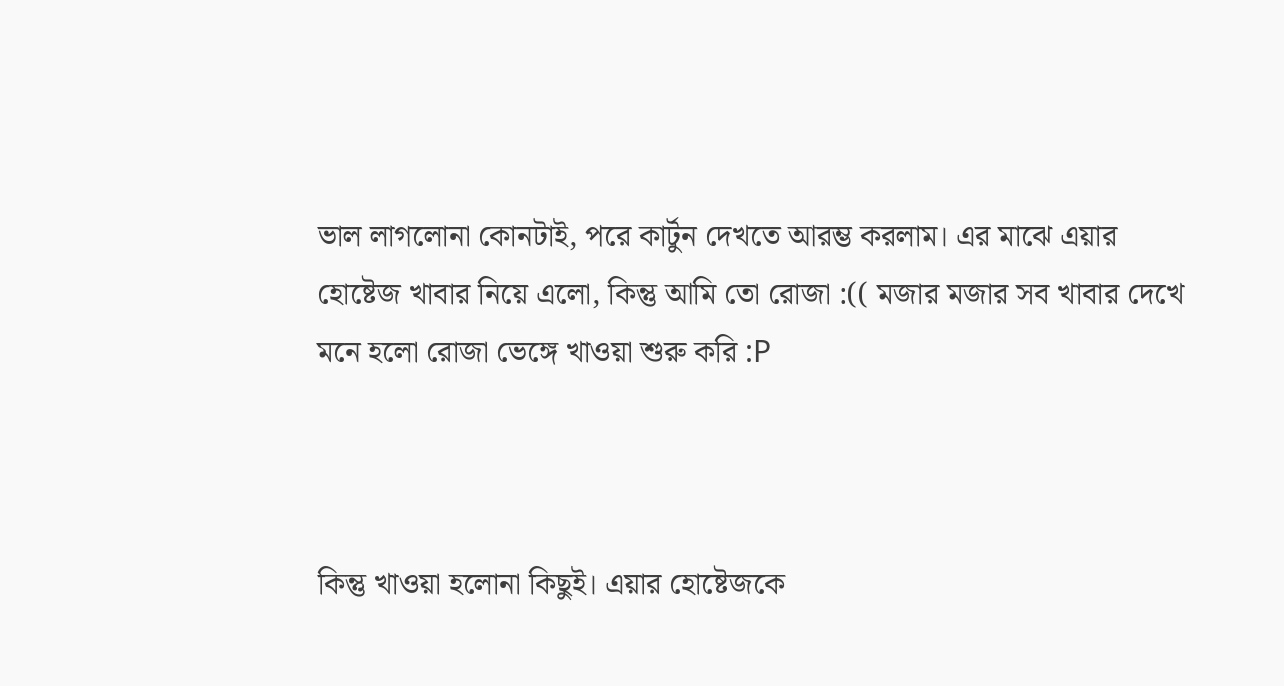ভাল লাগলোনা কোনটাই, পরে কার্টুন দেখতে আরম্ভ করলাম। এর মাঝে এয়ার হোষ্টেজ খাবার নিয়ে এলো, কিন্তু আমি তো রোজা :(( মজার মজার সব খাবার দেখে মনে হলো রোজা ভেঙ্গে খাওয়া শুরু করি :P



কিন্তু খাওয়া হলোনা কিছুই। এয়ার হোষ্টেজকে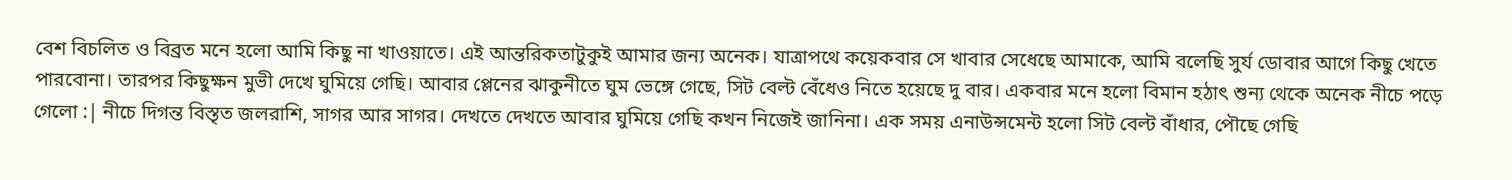বেশ বিচলিত ও বিব্রত মনে হলো আমি কিছু না খাওয়াতে। এই আন্তরিকতাটুকুই আমার জন্য অনেক। যাত্রাপথে কয়েকবার সে খাবার সেধেছে আমাকে, আমি বলেছি সুর্য ডোবার আগে কিছু খেতে পারবোনা। তারপর কিছুক্ষন মুভী দেখে ঘুমিয়ে গেছি। আবার প্লেনের ঝাকুনীতে ঘুম ভেঙ্গে গেছে, সিট বেল্ট বেঁধেও নিতে হয়েছে দু বার। একবার মনে হলো বিমান হঠাৎ শুন্য থেকে অনেক নীচে পড়ে গেলো :| নীচে দিগন্ত বিস্তৃত জলরাশি, সাগর আর সাগর। দেখতে দেখতে আবার ঘুমিয়ে গেছি কখন নিজেই জানিনা। এক সময় এনাউন্সমেন্ট হলো সিট বেল্ট বাঁধার, পৌছে গেছি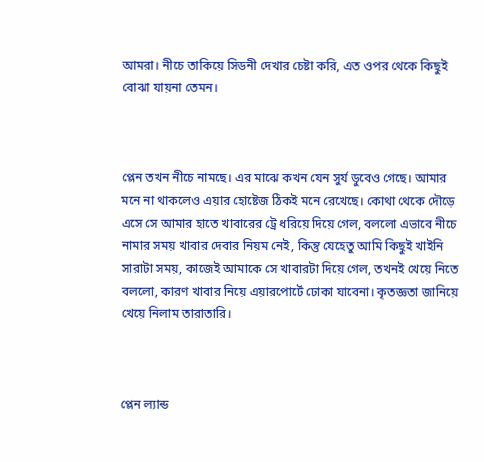আমরা। নীচে তাকিয়ে সিডনী দেখার চেষ্টা করি, এত ওপর থেকে কিছুই বোঝা যায়না তেমন।



প্লেন তখন নীচে নামছে। এর মাঝে কখন যেন সুর্য ডুবেও গেছে। আমার মনে না থাকলেও এয়ার হোষ্টেজ ঠিকই মনে রেখেছে। কোথা থেকে দৌড়ে এসে সে আমার হাতে খাবারের ট্রে ধরিয়ে দিয়ে গেল, বললো এভাবে নীচে নামার সময় খাবার দেবার নিয়ম নেই, কিন্তু যেহেতু আমি কিছুই খাইনি সারাটা সময়, কাজেই আমাকে সে খাবারটা দিয়ে গেল, তখনই খেয়ে নিতে বললো, কারণ খাবার নিয়ে এয়ারপোর্টে ঢোকা যাবেনা। কৃতজ্ঞতা জানিয়ে খেয়ে নিলাম তারাতারি।



প্লেন ল্যান্ড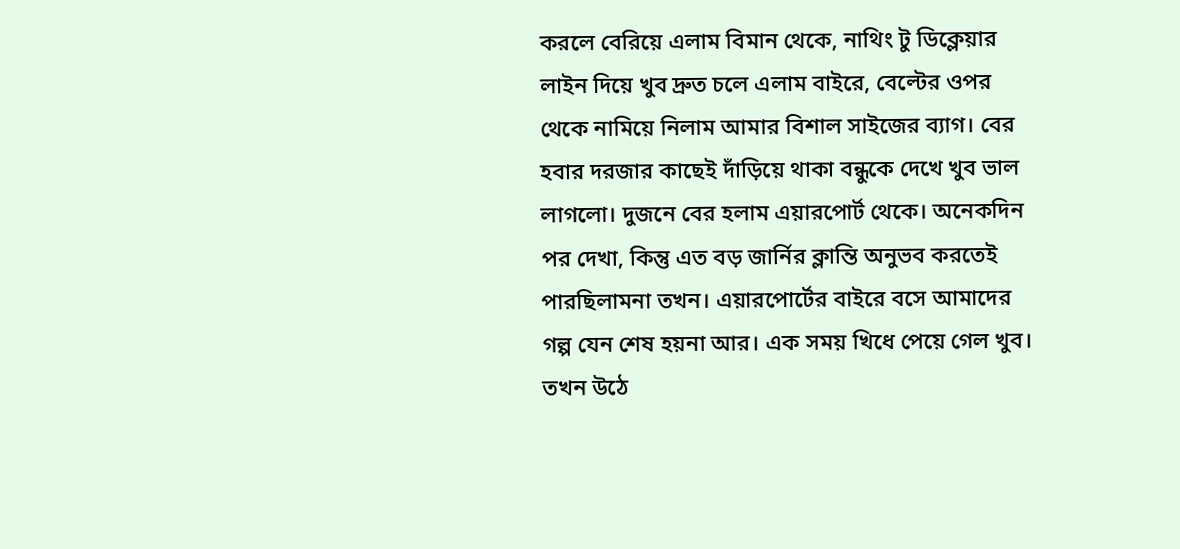করলে বেরিয়ে এলাম বিমান থেকে, নাথিং টু ডিক্লেয়ার লাইন দিয়ে খুব দ্রুত চলে এলাম বাইরে, বেল্টের ওপর থেকে নামিয়ে নিলাম আমার বিশাল সাইজের ব্যাগ। বের হবার দরজার কাছেই দাঁড়িয়ে থাকা বন্ধুকে দেখে খুব ভাল লাগলো। দুজনে বের হলাম এয়ারপোর্ট থেকে। অনেকদিন পর দেখা, কিন্তু এত বড় জার্নির ক্লান্তি অনুভব করতেই পারছিলামনা তখন। এয়ারপোর্টের বাইরে বসে আমাদের গল্প যেন শেষ হয়না আর। এক সময় খিধে পেয়ে গেল খুব। তখন উঠে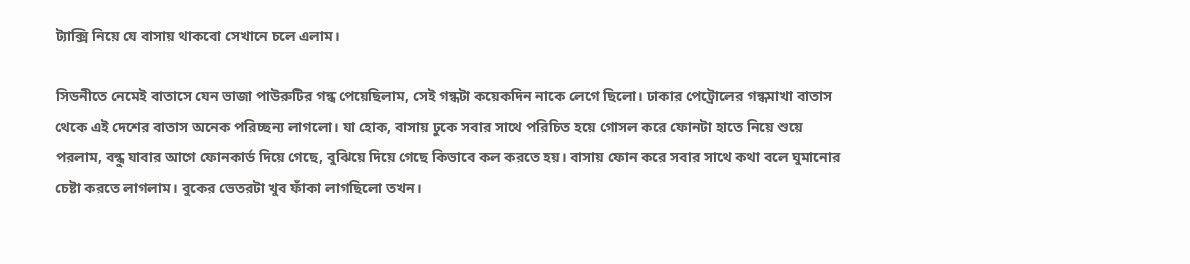ট্যাক্সি নিয়ে যে বাসায় থাকবো সেখানে চলে এলাম।

সিডনীতে নেমেই বাতাসে যেন ভাজা পাউরুটির গন্ধ পেয়েছিলাম, সেই গন্ধটা কয়েকদিন নাকে লেগে ছিলো। ঢাকার পেট্রোলের গন্ধমাখা বাতাস থেকে এই দেশের বাতাস অনেক পরিচ্ছন্য লাগলো। যা হোক, বাসায় ঢুকে সবার সাথে পরিচিত হয়ে গোসল করে ফোনটা হাতে নিয়ে শুয়ে পরলাম, বন্ধু যাবার আগে ফোনকার্ড দিয়ে গেছে, বুঝিয়ে দিয়ে গেছে কিভাবে কল করতে হয়। বাসায় ফোন করে সবার সাথে কথা বলে ঘুমানোর চেষ্টা করতে লাগলাম। বুকের ভেতরটা খুব ফাঁকা লাগছিলো তখন।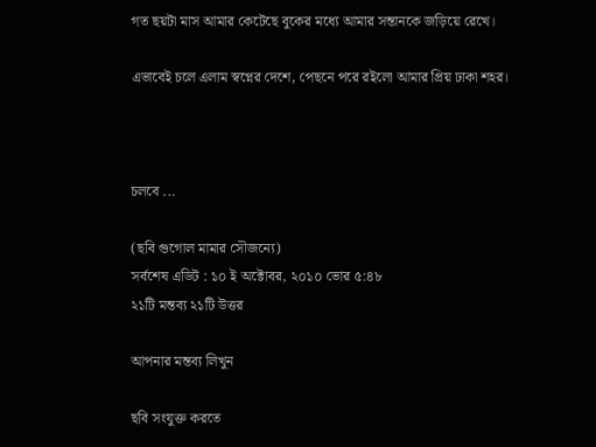গত ছয়টা মাস আমার কেটেছে বুকের মধ্যে আমার সন্তানকে জড়িয়ে রেখে।

এভাবেই চলে এলাম স্বপ্নের দেশে, পেছনে পরে রইলো আমার প্রিয় ঢাকা শহর।



চলবে ...

(ছবি গুগোল মামার সৌজন্যে)
সর্বশেষ এডিট : ১০ ই অক্টোবর, ২০১০ ভোর ৫:৪৮
২১টি মন্তব্য ২১টি উত্তর

আপনার মন্তব্য লিখুন

ছবি সংযুক্ত করতে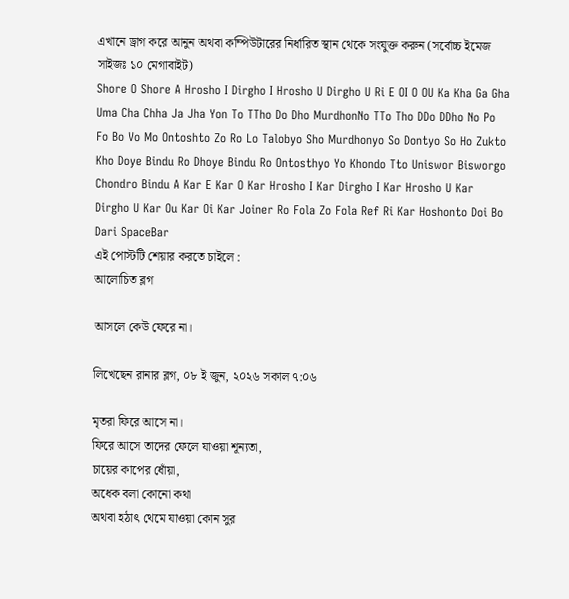এখানে ড্রাগ করে আনুন অথবা কম্পিউটারের নির্ধারিত স্থান থেকে সংযুক্ত করুন (সর্বোচ্চ ইমেজ সাইজঃ ১০ মেগাবাইট)
Shore O Shore A Hrosho I Dirgho I Hrosho U Dirgho U Ri E OI O OU Ka Kha Ga Gha Uma Cha Chha Ja Jha Yon To TTho Do Dho MurdhonNo TTo Tho DDo DDho No Po Fo Bo Vo Mo Ontoshto Zo Ro Lo Talobyo Sho Murdhonyo So Dontyo So Ho Zukto Kho Doye Bindu Ro Dhoye Bindu Ro Ontosthyo Yo Khondo Tto Uniswor Bisworgo Chondro Bindu A Kar E Kar O Kar Hrosho I Kar Dirgho I Kar Hrosho U Kar Dirgho U Kar Ou Kar Oi Kar Joiner Ro Fola Zo Fola Ref Ri Kar Hoshonto Doi Bo Dari SpaceBar
এই পোস্টটি শেয়ার করতে চাইলে :
আলোচিত ব্লগ

আসলে কেউ ফেরে না।

লিখেছেন রানার ব্লগ, ০৮ ই জুন, ২০২৬ সকাল ৭:০৬

মৃতরা ফিরে আসে না।
ফিরে আসে তাদের ফেলে যাওয়া শূন্যতা,
চায়ের কাপের ধোঁয়া,
অধেক বলা কোনো কথা
অথবা হঠাৎ থেমে যাওয়া কোন সুর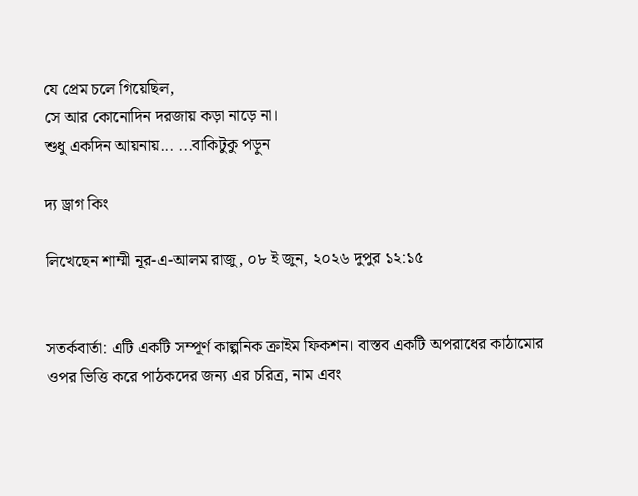যে প্রেম চলে গিয়েছিল,
সে আর কোনোদিন দরজায় কড়া নাড়ে না।
শুধু একদিন আয়নায়... ...বাকিটুকু পড়ুন

দ্য ড্রাগ কিং

লিখেছেন শাম্মী নূর-এ-আলম রাজু, ০৮ ই জুন, ২০২৬ দুপুর ১২:১৫


সতর্কবার্তা: এটি একটি সম্পূর্ণ কাল্পনিক ক্রাইম ফিকশন। বাস্তব একটি অপরাধের কাঠামোর ওপর ভিত্তি করে পাঠকদের জন্য এর চরিত্র, নাম এবং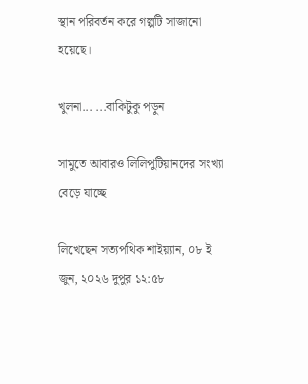স্থান পরিবর্তন করে গল্পটি সাজানো হয়েছে।

খুলনা... ...বাকিটুকু পড়ুন

সামুতে আবারও লিলিপুটিয়ানদের সংখ্যা বেড়ে যাচ্ছে

লিখেছেন সত্যপথিক শাইয়্যান, ০৮ ই জুন, ২০২৬ দুপুর ১২:৫৮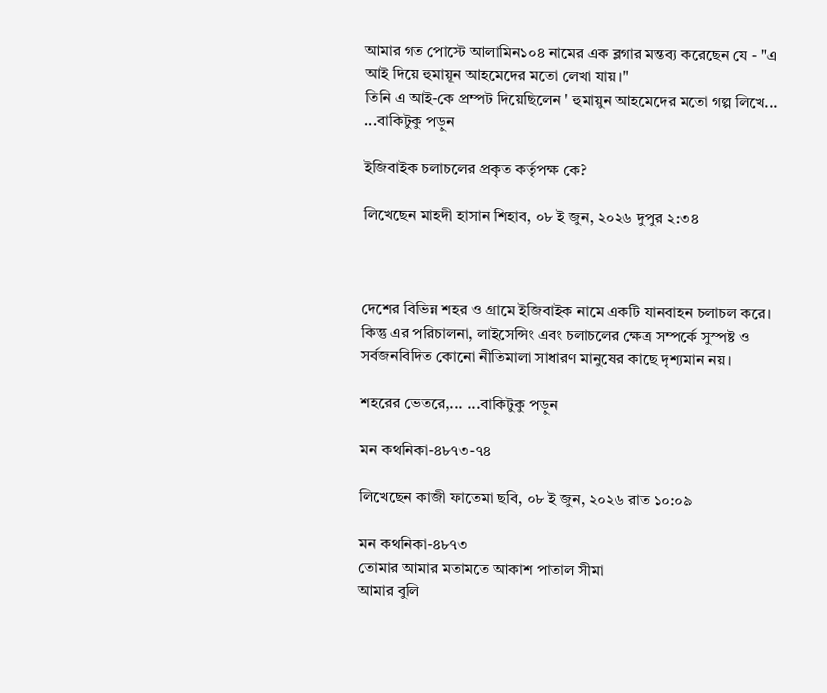আমার গত পোস্টে আলামিন১০৪ নামের এক ব্লগার মন্তব্য করেছেন যে - "এ আই দিয়ে হুমায়ূন আহমেদের মতো লেখা যায়।"
তিনি এ আই-কে প্রম্পট দিয়েছিলেন ' হুমায়ুন আহমেদের মতো গল্প লিখে... ...বাকিটুকু পড়ুন

ইজিবাইক চলাচলের প্রকৃত কর্তৃপক্ষ কে?

লিখেছেন মাহদী হাসান শিহাব, ০৮ ই জুন, ২০২৬ দুপুর ২:৩৪



দেশের বিভিন্ন শহর ও গ্রামে ইজিবাইক নামে একটি যানবাহন চলাচল করে। কিন্তু এর পরিচালনা, লাইসেন্সিং এবং চলাচলের ক্ষেত্র সম্পর্কে সুস্পষ্ট ও সর্বজনবিদিত কোনো নীতিমালা সাধারণ মানুষের কাছে দৃশ্যমান নয়।

শহরের ভেতরে,... ...বাকিটুকু পড়ুন

মন কথনিকা-৪৮৭৩-৭৪

লিখেছেন কাজী ফাতেমা ছবি, ০৮ ই জুন, ২০২৬ রাত ১০:০৯

মন কথনিকা-৪৮৭৩
তোমার আমার মতামতে আকাশ পাতাল সীমা
আমার বুলি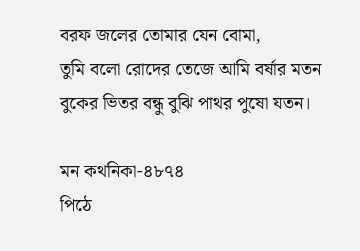বরফ জলের তোমার যেন বোমা,
তুমি বলো রোদের তেজে আমি বর্ষার মতন
বুকের ভিতর বন্ধু বুঝি পাথর পুষো যতন।

মন কথনিকা-৪৮৭৪
পিঠে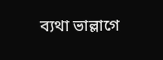ব্যথা ভাল্লাগে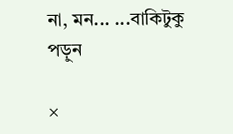না, মন... ...বাকিটুকু পড়ুন

×